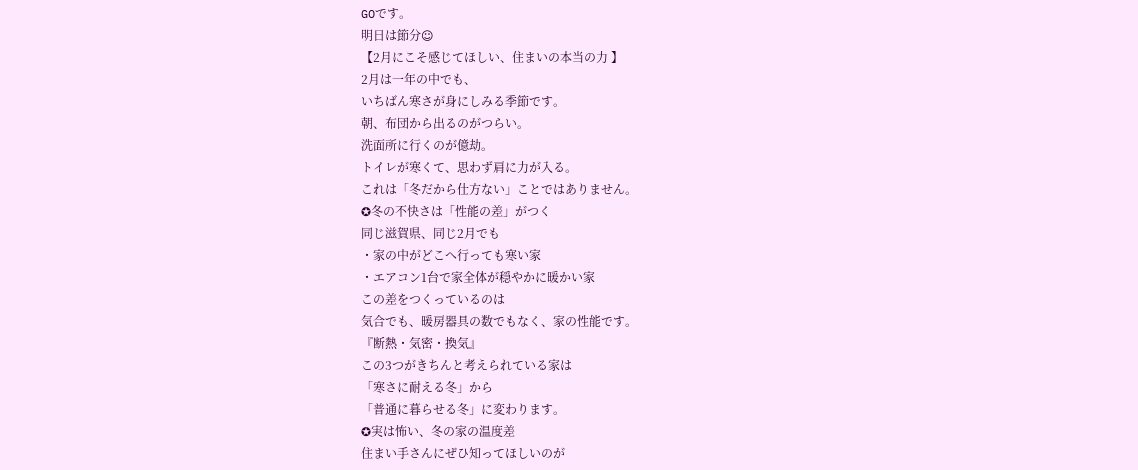GOです。
明日は節分☺
【2月にこそ感じてほしい、住まいの本当の力 】
2月は一年の中でも、
いちばん寒さが身にしみる季節です。
朝、布団から出るのがつらい。
洗面所に行くのが億劫。
トイレが寒くて、思わず肩に力が入る。
これは「冬だから仕方ない」ことではありません。
✪冬の不快さは「性能の差」がつく
同じ滋賀県、同じ2月でも
・家の中がどこへ行っても寒い家
・エアコン1台で家全体が穏やかに暖かい家
この差をつくっているのは
気合でも、暖房器具の数でもなく、家の性能です。
『断熱・気密・換気』
この3つがきちんと考えられている家は
「寒さに耐える冬」から
「普通に暮らせる冬」に変わります。
✪実は怖い、冬の家の温度差
住まい手さんにぜひ知ってほしいのが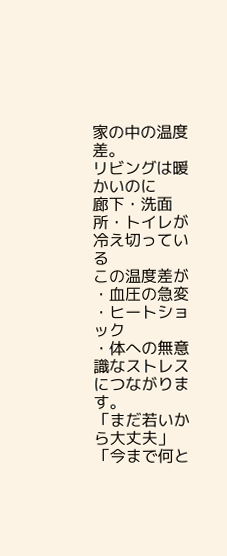家の中の温度差。
リビングは暖かいのに
廊下・洗面所・トイレが冷え切っている
この温度差が
・血圧の急変
・ヒートショック
・体への無意識なストレス
につながります。
「まだ若いから大丈夫」
「今まで何と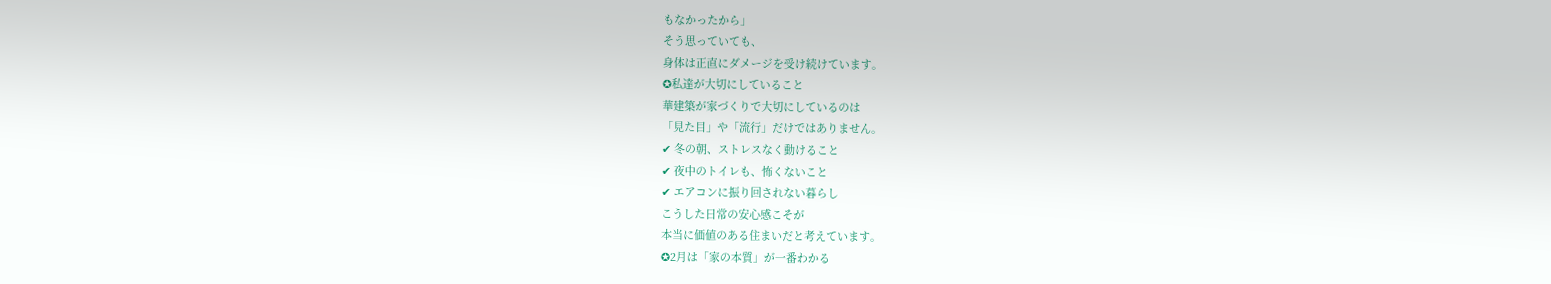もなかったから」
そう思っていても、
身体は正直にダメージを受け続けています。
✪私達が大切にしていること
華建築が家づくりで大切にしているのは
「見た目」や「流行」だけではありません。
✔ 冬の朝、ストレスなく動けること
✔ 夜中のトイレも、怖くないこと
✔ エアコンに振り回されない暮らし
こうした日常の安心感こそが
本当に価値のある住まいだと考えています。
✪2月は「家の本質」が一番わかる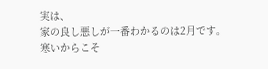実は、
家の良し悪しが一番わかるのは2月です。
寒いからこそ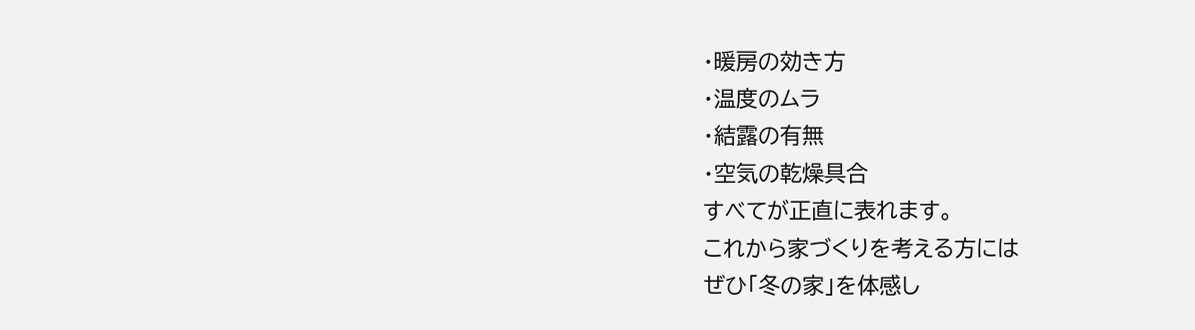・暖房の効き方
・温度のムラ
・結露の有無
・空気の乾燥具合
すべてが正直に表れます。
これから家づくりを考える方には
ぜひ「冬の家」を体感し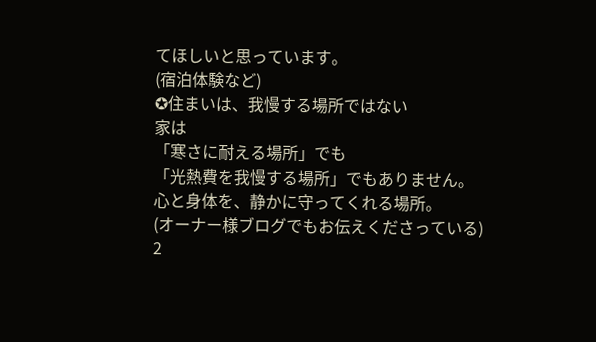てほしいと思っています。
(宿泊体験など)
✪住まいは、我慢する場所ではない
家は
「寒さに耐える場所」でも
「光熱費を我慢する場所」でもありません。
心と身体を、静かに守ってくれる場所。
(オーナー様ブログでもお伝えくださっている)
2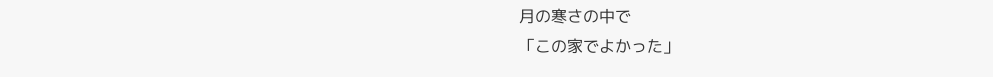月の寒さの中で
「この家でよかった」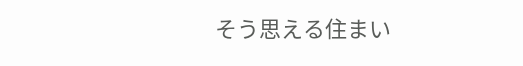そう思える住まい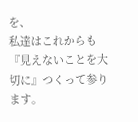を、
私達はこれからも
『見えないことを大切に』つくって参ります。